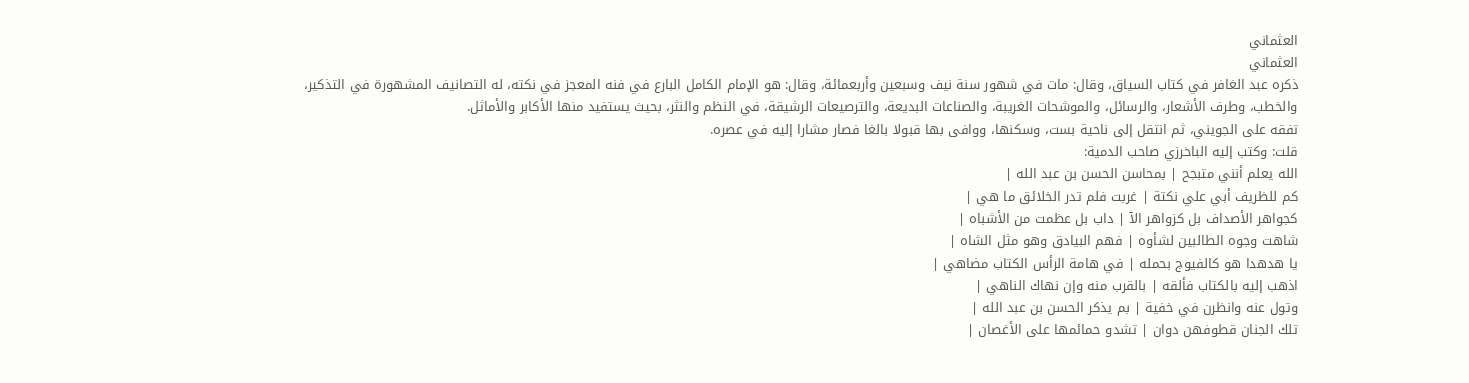العثماني
العثماني
ذكره عبد الغافر في كتاب السياق، وقال: مات في شهور سنة نيف وسبعين وأربعمائة، وقال: هو الإمام الكامل البارع في فنه المعجز في نكته، له التصانيف المشهورة في التذكير، والخطب، وطرف الأشعار، والرسائل، والموشحات الغريبة، والصناعات البديعة، والترصيعات الرشيقة، في النظم والنثر، بحيث يستفيد منها الأكابر والأماثل.
تفقه على الجويني، ثم انتقل إلى ناحية بست، وسكنها، ووافى بها قبولا بالغا فصار مشارا إليه في عصره.
قلت: وكتب إليه الباخرزي صاحب الدمية:
الله يعلم أنني متبجح | بمحاسن الحسن بن عبد الله |
كم للظريف أبي علي نكتة | غربت فلم تدر الخلائق ما هي |
كجواهر الأصداف بل كزواهر الآ | داب بل عظمت من الأشباه |
شاهت وجوه الطالبين لشأوه | فهم البيادق وهو مثل الشاه |
يا هدهدا هو كالفيوج بحمله | في هامة الرأس الكتاب مضاهي |
اذهب إليه بالكتاب فألقه | بالقرب منه وإن نهاك الناهي |
وتول عنه وانظرن في خفية | بم يذكر الحسن بن عبد الله |
تلك الجنان قطوفهن دوان | تشدو حمائمها على الأغصان |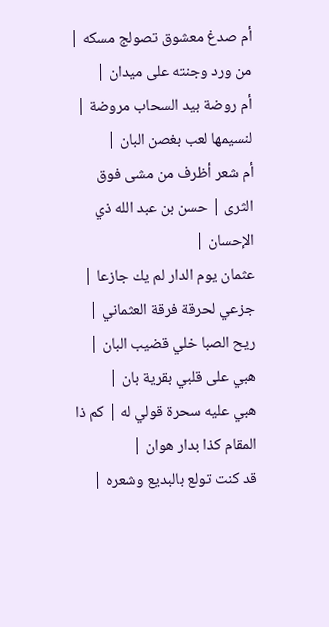أم صدغ معشوق تصولج مسكه | من ورد وجنته على ميدان |
أم روضة بيد السحاب مروضة | لنسيمها لعب بغصن البان |
أم شعر أظرف من مشى فوق الثرى | حسن بن عبد الله ذي الإحسان |
عثمان يوم الدار لم يك جازعا | جزعي لحرقة فرقة العثماني |
ريح الصبا خلي قضيب البان | هبي على قلبي بقرية بان |
هبي عليه سحرة قولي له | كم ذا المقام كذا بدار هوان |
قد كنت تولع بالبديع وشعره |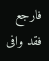فارجع فقد وافى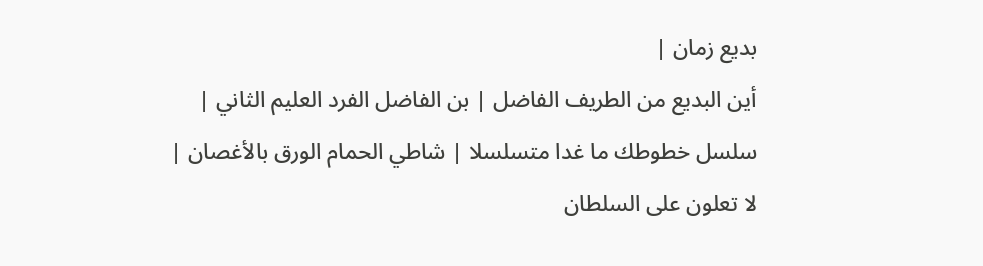بديع زمان |
أين البديع من الطريف الفاضل | بن الفاضل الفرد العليم الثاني |
سلسل خطوطك ما غدا متسلسلا | شاطي الحمام الورق بالأغصان |
لا تعلون على السلطان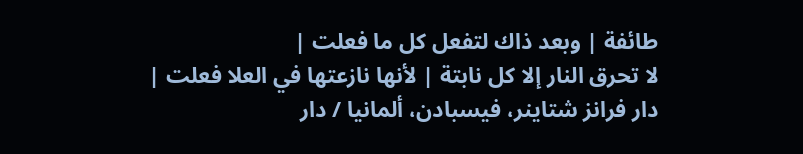طائفة | وبعد ذاك لتفعل كل ما فعلت |
لا تحرق النار إلا كل نابتة | لأنها نازعتها في العلا فعلت |
دار فرانز شتاينر، فيسبادن، ألمانيا / دار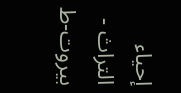إحياء التراث - بيروت-ط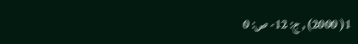1( 2000) , ج: 12- ص: 0